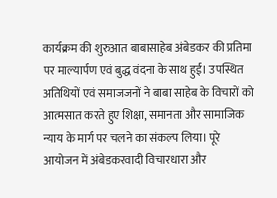कार्यक्रम की शुरुआत बाबासाहेब अंबेडकर की प्रतिमा पर माल्यार्पण एवं बुद्ध वंदना के साथ हुई। उपस्थित अतिथियों एवं समाजजनों ने बाबा साहेब के विचारों को आत्मसात करते हुए शिक्षा, समानता और सामाजिक न्याय के मार्ग पर चलने का संकल्प लिया। पूरे आयोजन में अंबेडकरवादी विचारधारा और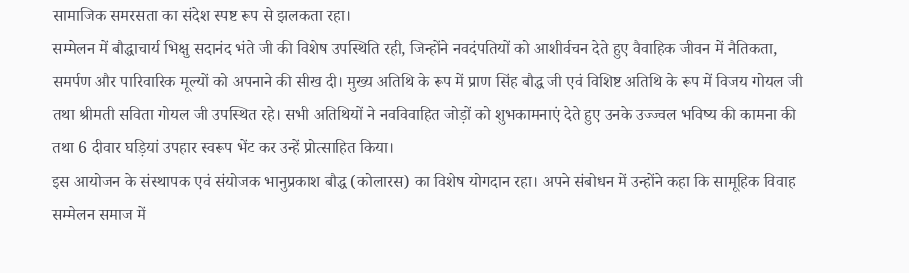सामाजिक समरसता का संदेश स्पष्ट रूप से झलकता रहा।
सम्मेलन में बौद्धाचार्य भिक्षु सदानंद भंते जी की विशेष उपस्थिति रही, जिन्होंने नवदंपतियों को आशीर्वचन देते हुए वैवाहिक जीवन में नैतिकता, समर्पण और पारिवारिक मूल्यों को अपनाने की सीख दी। मुख्य अतिथि के रूप में प्राण सिंह बौद्ध जी एवं विशिष्ट अतिथि के रूप में विजय गोयल जी तथा श्रीमती सविता गोयल जी उपस्थित रहे। सभी अतिथियों ने नवविवाहित जोड़ों को शुभकामनाएं देते हुए उनके उज्ज्वल भविष्य की कामना की तथा 6 दीवार घड़ियां उपहार स्वरूप भेंट कर उन्हें प्रोत्साहित किया।
इस आयोजन के संस्थापक एवं संयोजक भानुप्रकाश बौद्ध (कोलारस) का विशेष योगदान रहा। अपने संबोधन में उन्होंने कहा कि सामूहिक विवाह सम्मेलन समाज में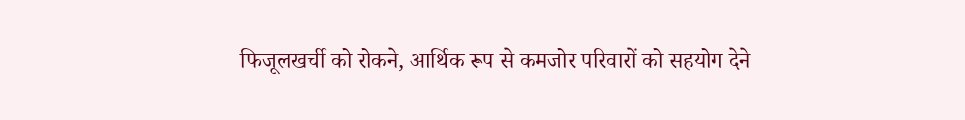फिजूलखर्ची को रोकने, आर्थिक रूप से कमजोर परिवारों को सहयोग देने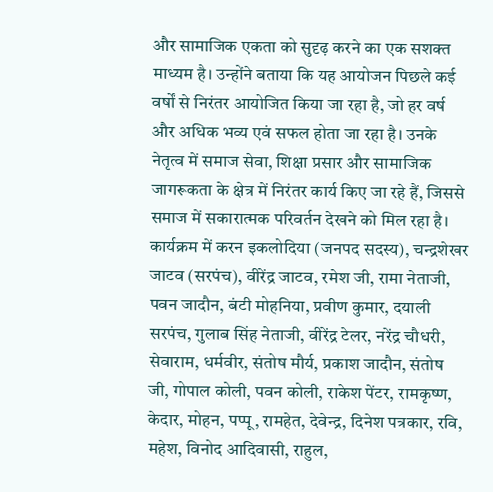और सामाजिक एकता को सुदृढ़ करने का एक सशक्त माध्यम है। उन्होंने बताया कि यह आयोजन पिछले कई वर्षों से निरंतर आयोजित किया जा रहा है, जो हर वर्ष और अधिक भव्य एवं सफल होता जा रहा है। उनके नेतृत्व में समाज सेवा, शिक्षा प्रसार और सामाजिक जागरूकता के क्षेत्र में निरंतर कार्य किए जा रहे हैं, जिससे समाज में सकारात्मक परिवर्तन देखने को मिल रहा है।
कार्यक्रम में करन इकलोदिया (जनपद सदस्य), चन्द्रशेखर जाटव (सरपंच), वीरेंद्र जाटव, रमेश जी, रामा नेताजी, पवन जादौन, बंटी मोहनिया, प्रवीण कुमार, दयाली सरपंच, गुलाब सिंह नेताजी, वीरेंद्र टेलर, नरेंद्र चौधरी, सेवाराम, धर्मवीर, संतोष मौर्य, प्रकाश जादौन, संतोष जी, गोपाल कोली, पवन कोली, राकेश पेंटर, रामकृष्ण, केदार, मोहन, पप्पू, रामहेत, देवेन्द्र, दिनेश पत्रकार, रवि, महेश, विनोद आदिवासी, राहुल,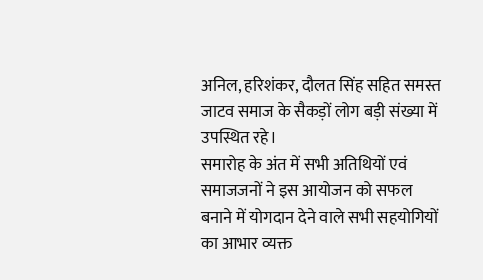अनिल, हरिशंकर, दौलत सिंह सहित समस्त जाटव समाज के सैकड़ों लोग बड़ी संख्या में उपस्थित रहे।
समारोह के अंत में सभी अतिथियों एवं समाजजनों ने इस आयोजन को सफल बनाने में योगदान देने वाले सभी सहयोगियों का आभार व्यक्त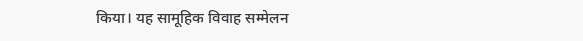किया। यह सामूहिक विवाह सम्मेलन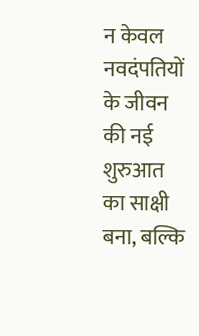न केवल नवदंपतियों के जीवन की नई शुरुआत का साक्षी बना, बल्कि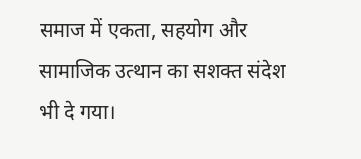समाज में एकता, सहयोग और सामाजिक उत्थान का सशक्त संदेश भी दे गया।